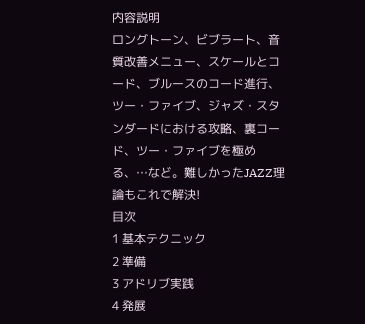内容説明
ロングトーン、ビブラート、音質改善メニュー、スケールとコード、ブルースのコード進行、ツー・ファイブ、ジャズ・スタンダードにおける攻略、裏コード、ツー・ファイブを極める、…など。難しかったJAZZ理論もこれで解決!
目次
1 基本テクニック
2 準備
3 アドリブ実践
4 発展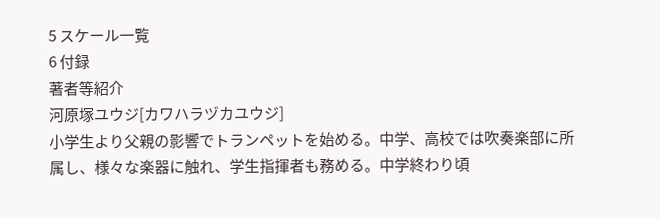5 スケール一覧
6 付録
著者等紹介
河原塚ユウジ[カワハラヅカユウジ]
小学生より父親の影響でトランペットを始める。中学、高校では吹奏楽部に所属し、様々な楽器に触れ、学生指揮者も務める。中学終わり頃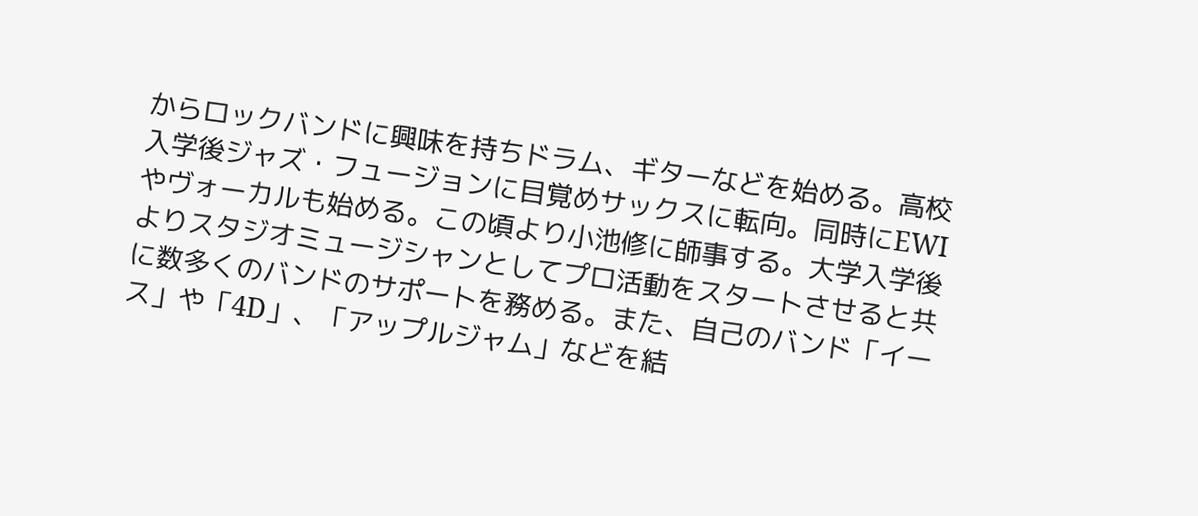からロックバンドに興味を持ちドラム、ギターなどを始める。高校入学後ジャズ・フュージョンに目覚めサックスに転向。同時にEWIやヴォーカルも始める。この頃より小池修に師事する。大学入学後よりスタジオミュージシャンとしてプロ活動をスタートさせると共に数多くのバンドのサポートを務める。また、自己のバンド「イース」や「4D」、「アップルジャム」などを結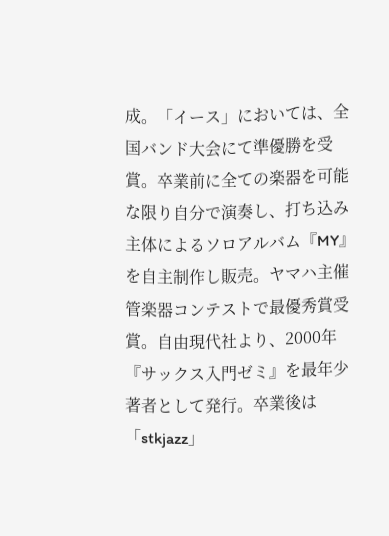成。「イース」においては、全国バンド大会にて準優勝を受賞。卒業前に全ての楽器を可能な限り自分で演奏し、打ち込み主体によるソロアルバム『MY』を自主制作し販売。ヤマハ主催管楽器コンテストで最優秀賞受賞。自由現代社より、2000年『サックス入門ゼミ』を最年少著者として発行。卒業後は「stkjazz」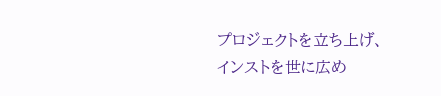プロジェクトを立ち上げ、インストを世に広め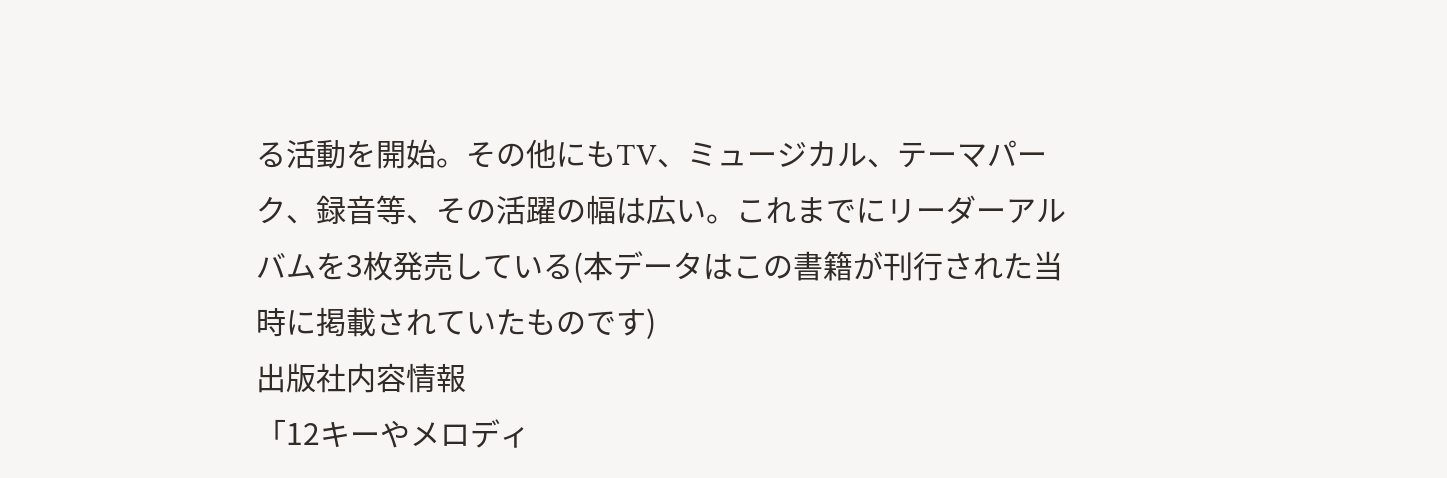る活動を開始。その他にもTV、ミュージカル、テーマパーク、録音等、その活躍の幅は広い。これまでにリーダーアルバムを3枚発売している(本データはこの書籍が刊行された当時に掲載されていたものです)
出版社内容情報
「12キーやメロディ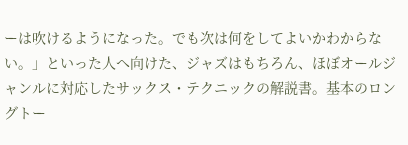ーは吹けるようになった。でも次は何をしてよいかわからない。」といった人へ向けた、ジャズはもちろん、ほぼオールジャンルに対応したサックス・テクニックの解説書。基本のロングトー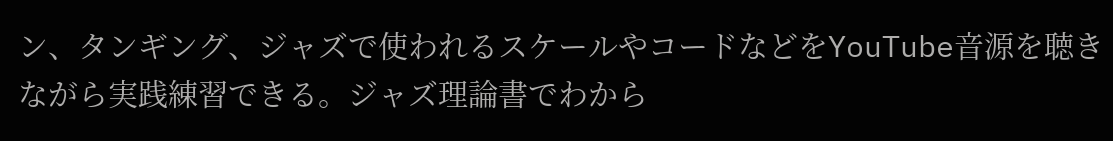ン、タンギング、ジャズで使われるスケールやコードなどをYouTube音源を聴きながら実践練習できる。ジャズ理論書でわから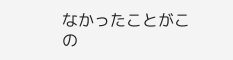なかったことがこの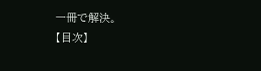一冊で解決。
【目次】